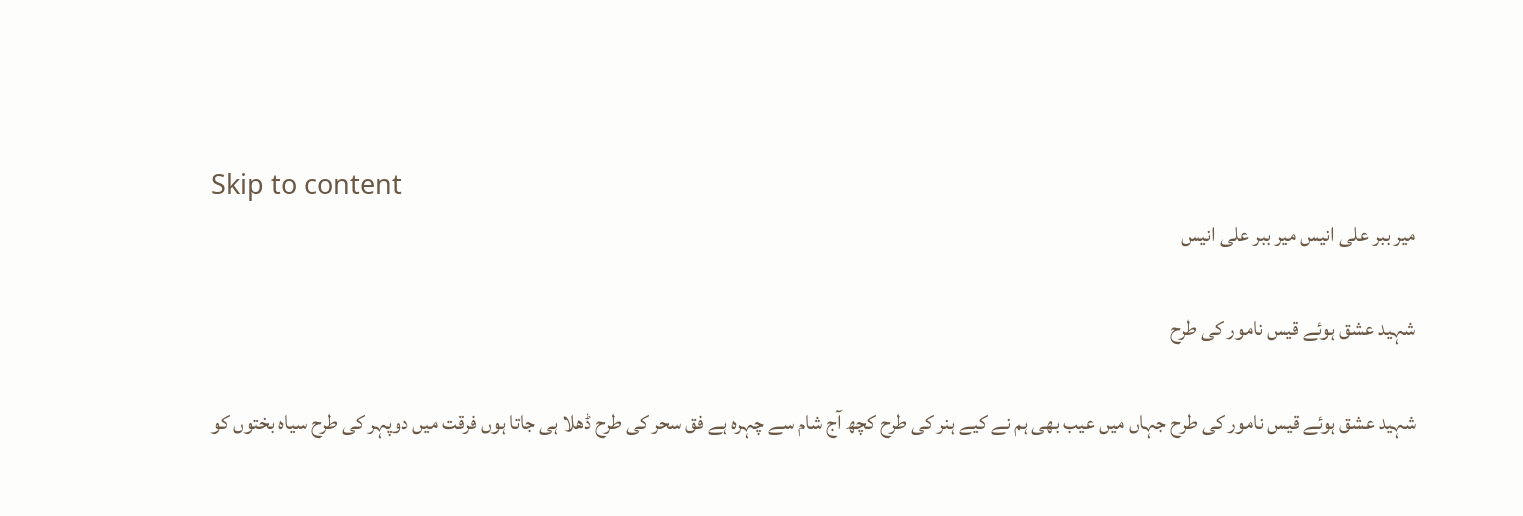Skip to content
میر ببر علی انیس میر ببر علی انیس

شہید عشق ہوئے قیس نامور کی طرح

شہید عشق ہوئے قیس نامور کی طرح جہاں میں عیب بھی ہم نے کیے ہنر کی طرح کچھ آج شام سے چہرہ ہے فق سحر کی طرح ڈھلا ہی جاتا ہوں فرقت میں دوپہر کی طرح سیاہ بختوں کو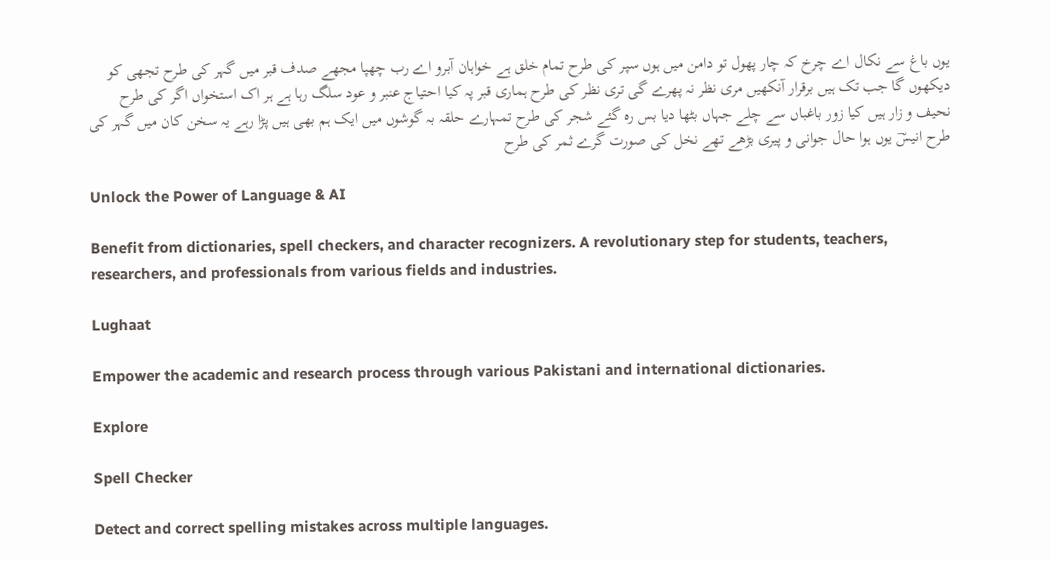یوں باغ سے نکال اے چرخ کہ چار پھول تو دامن میں ہوں سپر کی طرح تمام خلق ہے خواہان آبرو اے رب چھپا مجھے صدف قبر میں گہر کی طرح تجھی کو دیکھوں گا جب تک ہیں برقرار آنکھیں مری نظر نہ پھرے گی تری نظر کی طرح ہماری قبر پہ کیا احتیاج‌ عنبر و عود سلگ رہا ہے ہر اک استخواں اگر کی طرح نحیف و زار ہیں کیا زور باغباں سے چلے جہاں بٹھا دیا بس رہ گئے شجر کی طرح تمہارے حلقہ بہ گوشوں میں ایک ہم بھی ہیں پڑا رہے یہ سخن کان میں گہر کی طرح انیسؔ یوں ہوا حال جوانی و پیری بڑھے تھے نخل کی صورت گرے ثمر کی طرح

Unlock the Power of Language & AI

Benefit from dictionaries, spell checkers, and character recognizers. A revolutionary step for students, teachers, researchers, and professionals from various fields and industries.

Lughaat

Empower the academic and research process through various Pakistani and international dictionaries.

Explore

Spell Checker

Detect and correct spelling mistakes across multiple languages.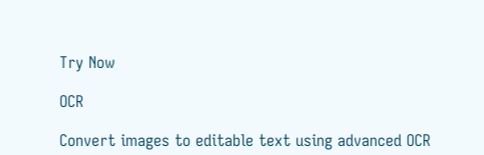Try Now

OCR

Convert images to editable text using advanced OCR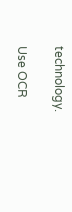technology.

Use OCR